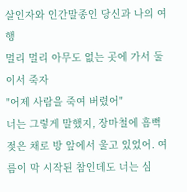살인자와 인간말종인 당신과 나의 여행
멀리 멀리 아무도 없는 곳에 가서 둘이서 죽자
"어제 사람을 죽여 버렸어"
너는 그렇게 말했지, 장마철에 흠뻑 젖은 채로 방 앞에서 울고 있었어. 여름이 막 시작된 참인데도 너는 심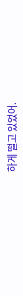하게 떨고 있었어.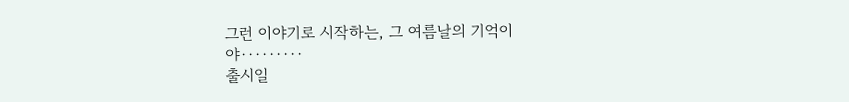그런 이야기로 시작하는, 그 여름날의 기억이야·········
출시일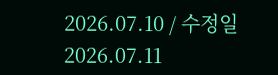2026.07.10 / 수정일 2026.07.11